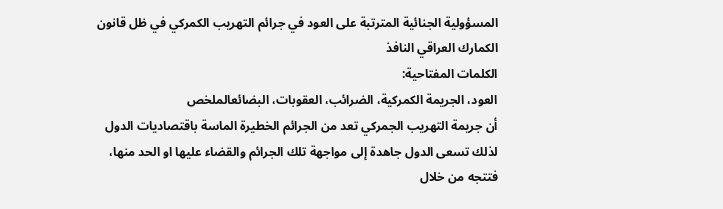المسؤولية الجنائية المترتبة على العود في جرائم التهريب الكمركي في ظل قانون الكمارك العراقي النافذ
الكلمات المفتاحية:
العود، الجريمة الكمركية، الضرائب، العقوبات، البضائعالملخص
أن جريمة التهريب الجمركي تعد من الجرائم الخطيرة الماسة باقتصاديات الدول لذلك تسعى الدول جاهدة إلى مواجهة تلك الجرائم والقضاء عليها او الحد منها، فتتجه من خلال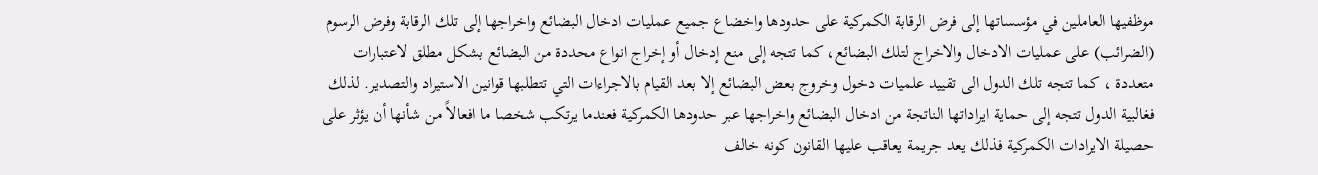موظفيها العاملين في مؤسساتها إلى فرض الرقابة الكمركية على حدودها واخضاع جميع عمليات ادخال البضائع واخراجها إلى تلك الرقابة وفرض الرسوم (الضرائب) على عمليات الادخال والاخراج لتلك البضائع، كما تتجه إلى منع إدخال أو إخراج انواع محددة من البضائع بشكل مطلق لاعتبارات متعددة ، كما تتجه تلك الدول الى تقييد علميات دخول وخروج بعض البضائع إلا بعد القيام بالاجراءات التي تتطلبها قوانين الاستيراد والتصدير. لذلك فغالبية الدول تتجه إلى حماية ايراداتها الناتجة من ادخال البضائع واخراجها عبر حدودها الكمركية فعندما يرتكب شخصا ما افعالاً من شأنها أن يؤثر على حصيلة الايرادات الكمركية فذلك يعد جريمة يعاقب عليها القانون كونه خالف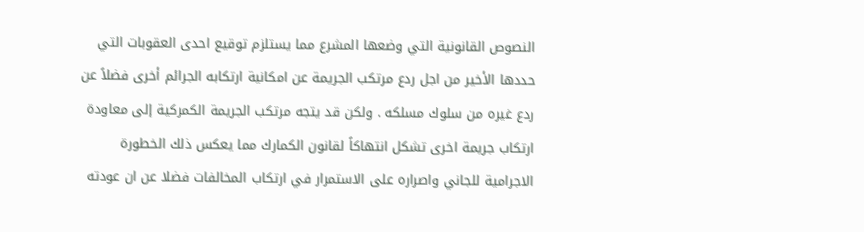النصوص القانونية التي وضعها المشرع مما يستلزم توقيع احدى العقوبات التي حددها الأخير من اجل ردع مرتكب الجريمة عن امكانية ارتكابه الجرائم أخرى فضلاً عن ردع غيره من سلوك مسلكه . ولكن قد يتجه مرتكب الجريمة الكمركية إلى معاودة ارتكاب جريمة اخرى تشكل انتهاكاً لقانون الكمارك مما يعكس ذلك الخطورة الاجرامية للجاني واصراره على الاستمرار في ارتكاب المخالفات فضلا عن ان عودته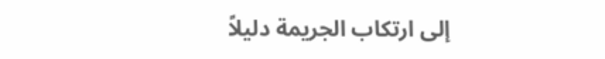إلى ارتكاب الجريمة دليلاً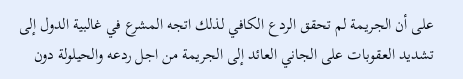على أن الجريمة لم تحقق الردع الكافي لذلك اتجه المشرع في غالبية الدول إلى تشديد العقوبات على الجاني العائد إلى الجريمة من اجل ردعه والحيلولة دون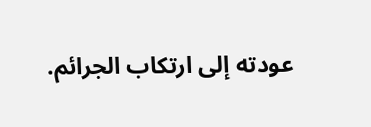عودته إلى ارتكاب الجرائم.